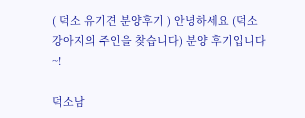( 덕소 유기견 분양후기 ) 안녕하세요 (덕소 강아지의 주인을 찾습니다) 분양 후기입니다~!

덕소남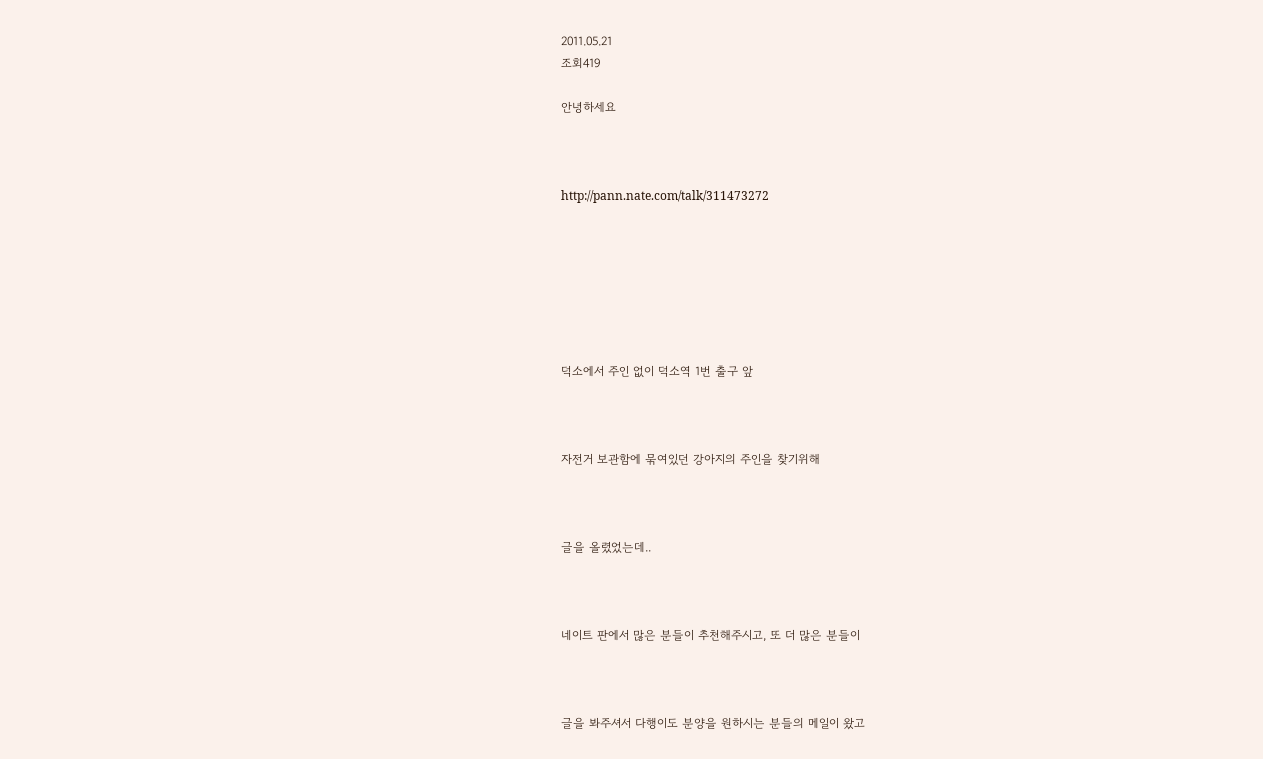2011.05.21
조회419

안녕하세요



http://pann.nate.com/talk/311473272







덕소에서 주인 없이 덕소역 1번 출구 앞



자전거 보관함에 묶여있던 강아지의 주인을 찾기위해



글을 올렸었는데..



네이트 판에서 많은 분들이 추천해주시고, 또 더 많은 분들이



글을 봐주셔서 다행이도 분양을 원하시는 분들의 메일이 왔고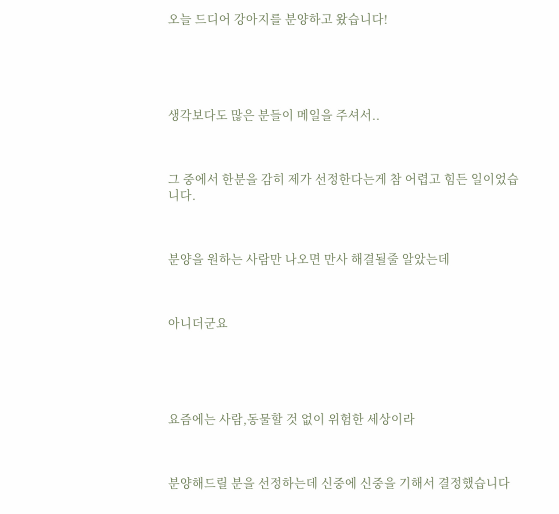오늘 드디어 강아지를 분양하고 왔습니다!





생각보다도 많은 분들이 메일을 주셔서..



그 중에서 한분을 감히 제가 선정한다는게 참 어렵고 힘든 일이었습니다.



분양을 원하는 사람만 나오면 만사 해결될줄 알았는데



아니더군요





요즘에는 사람,동물할 것 없이 위험한 세상이라



분양해드릴 분을 선정하는데 신중에 신중을 기해서 결정했습니다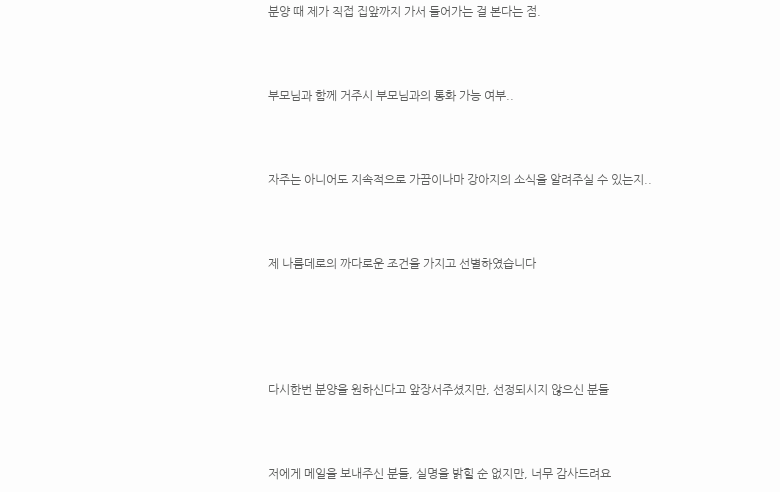분양 때 제가 직접 집앞까지 가서 들어가는 걸 본다는 점.



부모님과 함께 거주시 부모님과의 통화 가능 여부..



자주는 아니어도 지속적으로 가끔이나마 강아지의 소식을 알려주실 수 있는지..



제 나름데로의 까다로운 조건을 가지고 선별하였습니다





다시한번 분양을 원하신다고 앞장서주셨지만, 선정되시지 않으신 분들



저에게 메일을 보내주신 분들, 실명을 밝힐 순 없지만, 너무 감사드려요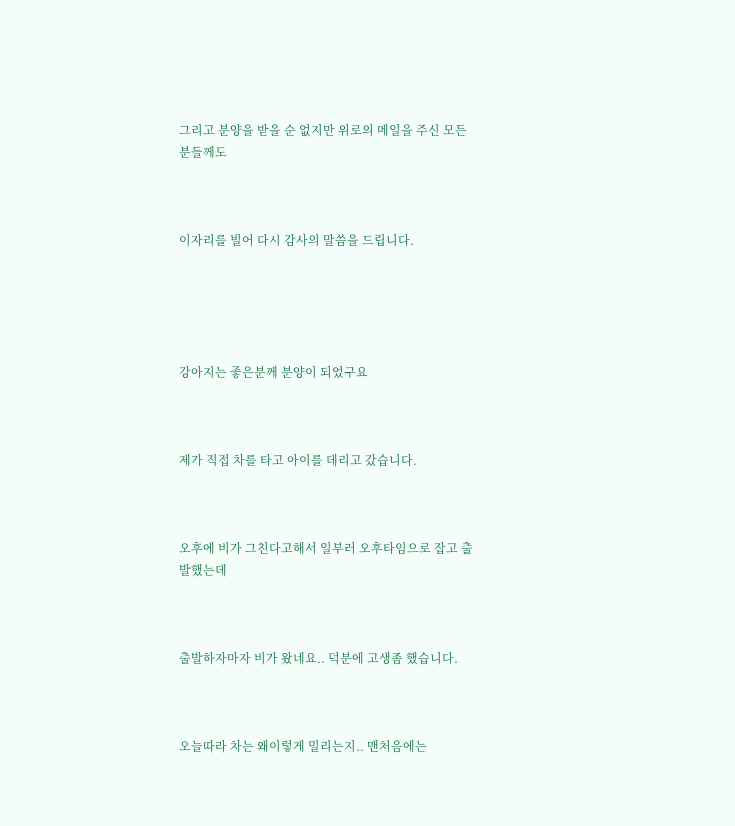그리고 분양을 받을 순 없지만 위로의 메일을 주신 모든 분들께도



이자리를 빌어 다시 감사의 말씀을 드립니다.





강아지는 좋은분께 분양이 되었구요



제가 직접 차를 타고 아이를 데리고 갔습니다.



오후에 비가 그친다고해서 일부러 오후타임으로 잡고 출발했는데



출발하자마자 비가 왔네요.. 덕분에 고생좀 했습니다.



오늘따라 차는 왜이렇게 밀리는지.. 맨처음에는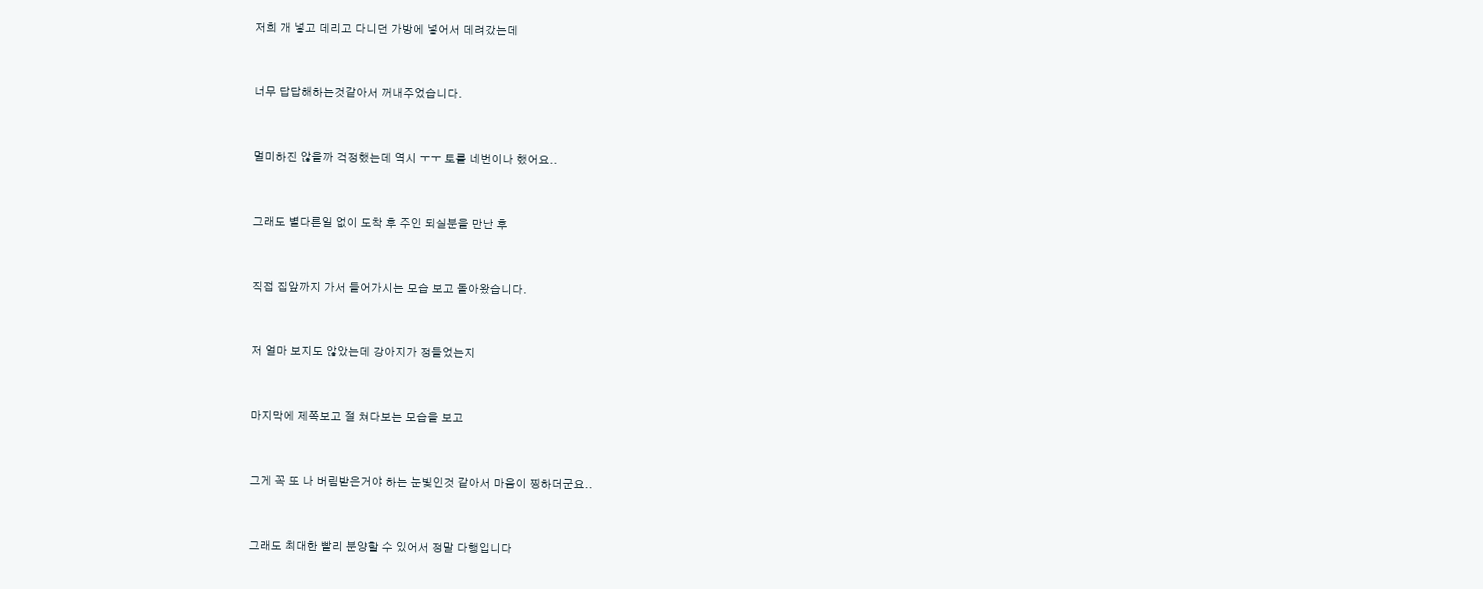저희 개 넣고 데리고 다니던 가방에 넣어서 데려갔는데



너무 답답해하는것같아서 꺼내주었습니다.



멀미하진 않을까 걱정했는데 역시 ㅜㅜ 토를 네번이나 했어요..



그래도 별다른일 없이 도착 후 주인 되실분을 만난 후



직접 집앞까지 가서 들어가시는 모습 보고 돌아왔습니다.



저 얼마 보지도 않았는데 강아지가 정들었는지



마지막에 제쪽보고 절 쳐다보는 모습을 보고



그게 꼭 또 나 버림받은거야 하는 눈빛인것 같아서 마음이 찡하더군요..



그래도 최대한 빨리 분양할 수 있어서 정말 다행입니다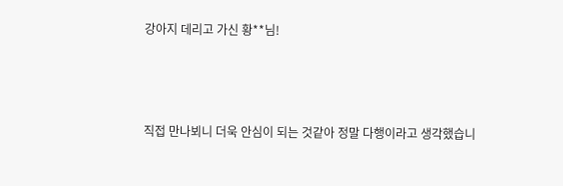강아지 데리고 가신 황**님!



직접 만나뵈니 더욱 안심이 되는 것같아 정말 다행이라고 생각했습니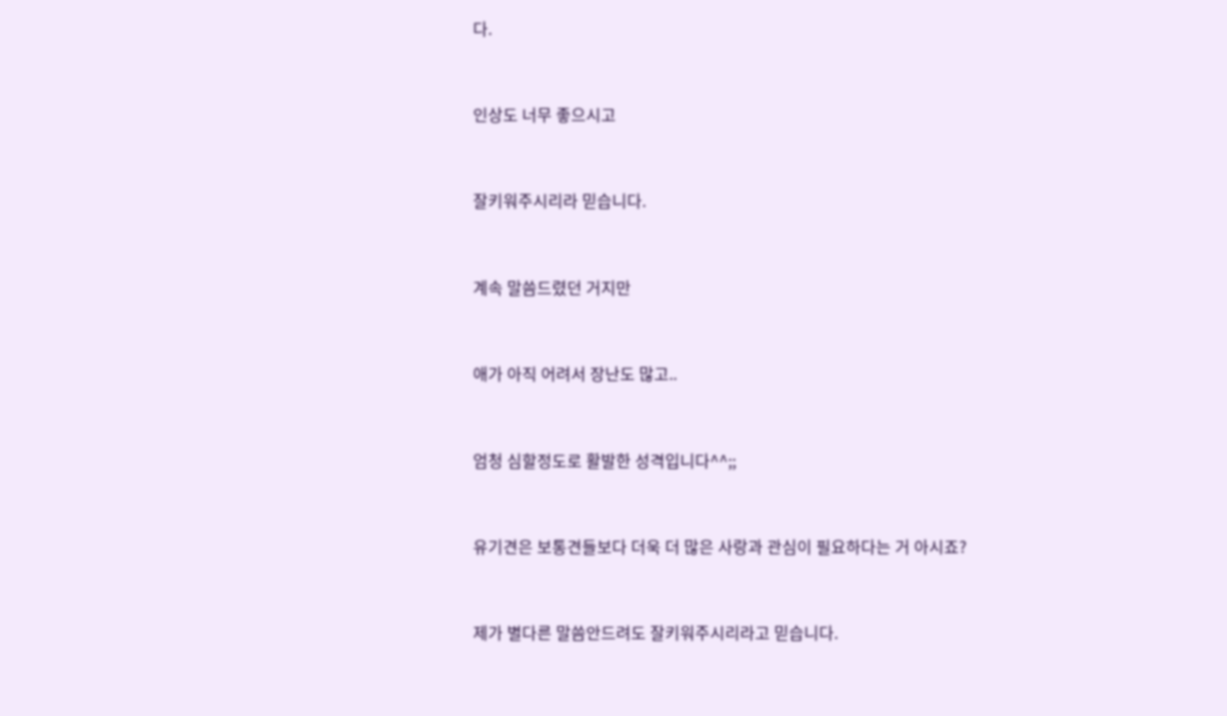다.



인상도 너무 좋으시고



잘키워주시리라 믿습니다.



계속 말씀드렸던 거지만



애가 아직 어려서 장난도 많고..



엄청 심할정도로 활발한 성격입니다^^;;



유기견은 보통견들보다 더욱 더 많은 사랑과 관심이 필요하다는 거 아시죠?



제가 별다른 말씀안드려도 잘키워주시리라고 믿습니다.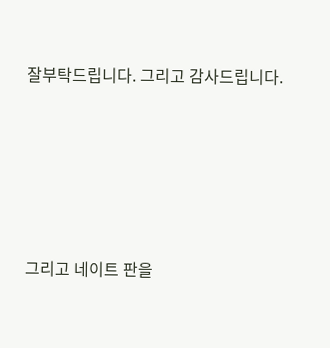잘부탁드립니다. 그리고 감사드립니다.





그리고 네이트 판을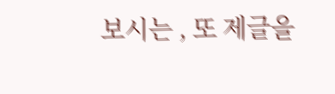보시는 , 또 제글을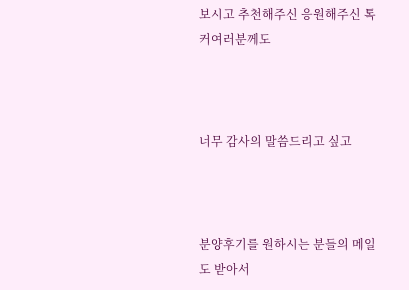보시고 추천해주신 응원해주신 톡커여러분께도



너무 감사의 말씀드리고 싶고



분양후기를 원하시는 분들의 메일도 받아서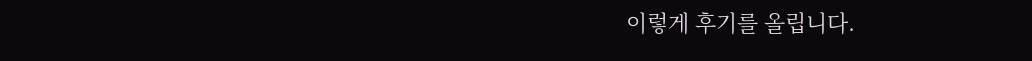이렇게 후기를 올립니다.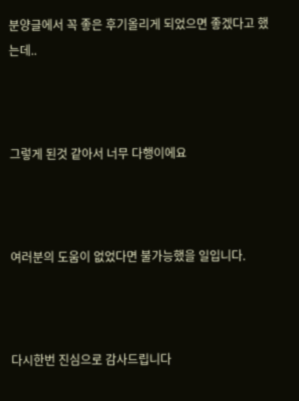분양글에서 꼭 좋은 후기올리게 되었으면 좋겠다고 했는데..



그렇게 된것 같아서 너무 다행이에요



여러분의 도움이 없었다면 불가능했을 일입니다.



다시한번 진심으로 감사드립니다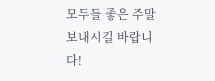모두들 좋은 주말 보내시길 바랍니다!